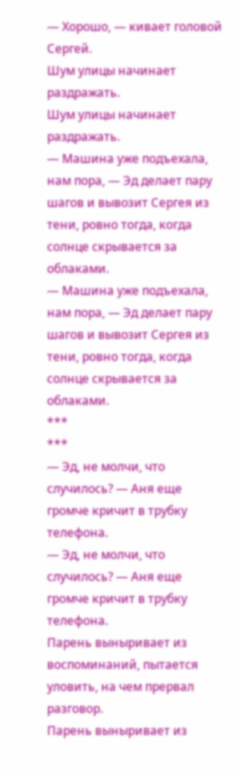— Хорошо, — кивает головой Сергей.
Шум улицы начинает раздражать.
Шум улицы начинает раздражать.
— Машина уже подъехала, нам пора, — Эд делает пару шагов и вывозит Сергея из тени, ровно тогда, когда солнце скрывается за облаками.
— Машина уже подъехала, нам пора, — Эд делает пару шагов и вывозит Сергея из тени, ровно тогда, когда солнце скрывается за облаками.
***
***
— Эд, не молчи, что случилось? — Аня еще громче кричит в трубку телефона.
— Эд, не молчи, что случилось? — Аня еще громче кричит в трубку телефона.
Парень выныривает из воспоминаний, пытается уловить, на чем прервал разговор.
Парень выныривает из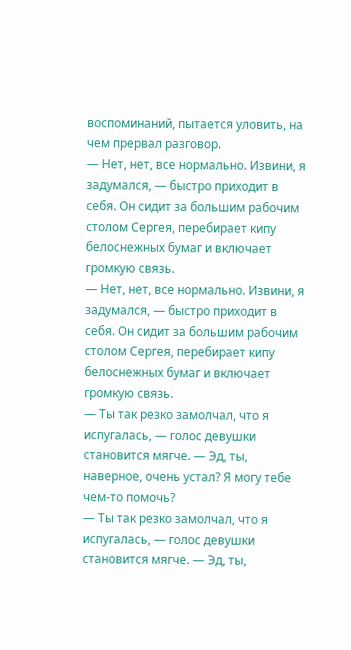воспоминаний, пытается уловить, на чем прервал разговор.
— Нет, нет, все нормально. Извини, я задумался, — быстро приходит в себя. Он сидит за большим рабочим столом Сергея, перебирает кипу белоснежных бумаг и включает громкую связь.
— Нет, нет, все нормально. Извини, я задумался, — быстро приходит в себя. Он сидит за большим рабочим столом Сергея, перебирает кипу белоснежных бумаг и включает громкую связь.
— Ты так резко замолчал, что я испугалась, — голос девушки становится мягче. — Эд, ты, наверное, очень устал? Я могу тебе чем-то помочь?
— Ты так резко замолчал, что я испугалась, — голос девушки становится мягче. — Эд, ты,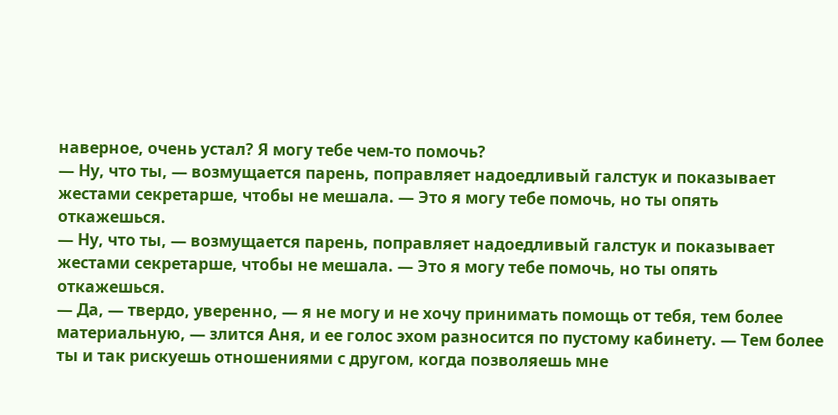наверное, очень устал? Я могу тебе чем-то помочь?
— Ну, что ты, — возмущается парень, поправляет надоедливый галстук и показывает жестами секретарше, чтобы не мешала. — Это я могу тебе помочь, но ты опять откажешься.
— Ну, что ты, — возмущается парень, поправляет надоедливый галстук и показывает жестами секретарше, чтобы не мешала. — Это я могу тебе помочь, но ты опять откажешься.
— Да, — твердо, уверенно, — я не могу и не хочу принимать помощь от тебя, тем более материальную, — злится Аня, и ее голос эхом разносится по пустому кабинету. — Тем более ты и так рискуешь отношениями с другом, когда позволяешь мне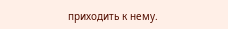приходить к нему.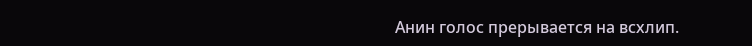Анин голос прерывается на всхлип.